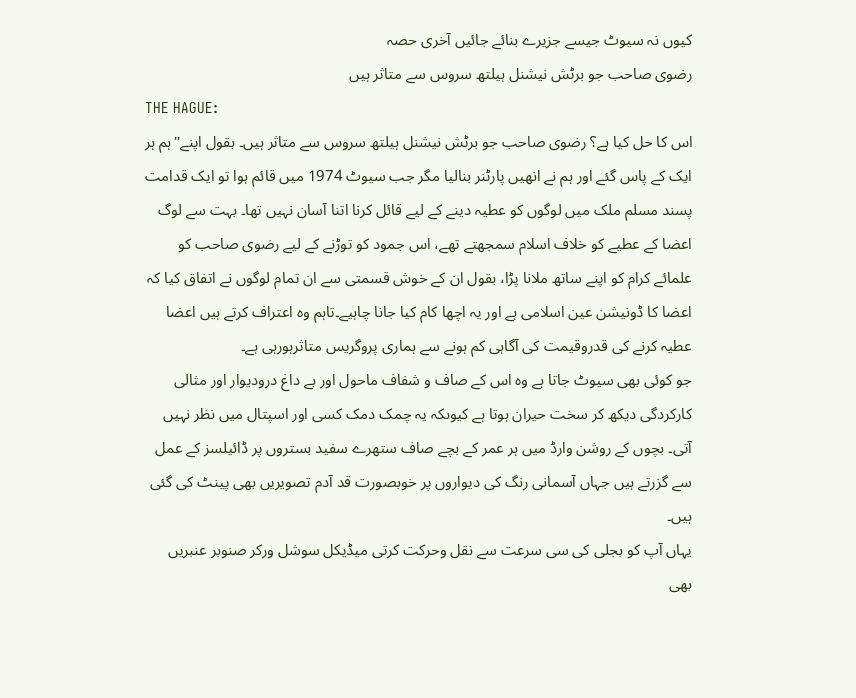کیوں نہ سیوٹ جیسے جزیرے بنائے جائیں آخری حصہ
رضوی صاحب جو برٹش نیشنل ہیلتھ سروس سے متاثر ہیں
THE HAGUE:
اس کا حل کیا ہے؟ رضوی صاحب جو برٹش نیشنل ہیلتھ سروس سے متاثر ہیں۔ بقول اپنے''ہم ہر ایک کے پاس گئے اور ہم نے انھیں پارٹنر بنالیا مگر جب سیوٹ 1974 میں قائم ہوا تو ایک قدامت پسند مسلم ملک میں لوگوں کو عطیہ دینے کے لیے قائل کرنا اتنا آسان نہیں تھا۔ بہت سے لوگ اعضا کے عطیے کو خلاف اسلام سمجھتے تھے، اس جمود کو توڑنے کے لیے رضوی صاحب کو علمائے کرام کو اپنے ساتھ ملانا پڑا، بقول ان کے خوش قسمتی سے ان تمام لوگوں نے اتفاق کیا کہ اعضا کا ڈونیشن عین اسلامی ہے اور یہ اچھا کام کیا جانا چاہیے۔تاہم وہ اعتراف کرتے ہیں اعضا عطیہ کرنے کی قدروقیمت کی آگاہی کم ہونے سے ہماری پروگریس متاثرہورہی ہے۔
جو کوئی بھی سیوٹ جاتا ہے وہ اس کے صاف و شفاف ماحول اور بے داغ درودیوار اور مثالی کارکردگی دیکھ کر سخت حیران ہوتا ہے کیوںکہ یہ چمک دمک کسی اور اسپتال میں نظر نہیں آتی۔ بچوں کے روشن وارڈ میں ہر عمر کے بچے صاف ستھرے سفید بستروں پر ڈائیلسز کے عمل سے گزرتے ہیں جہاں آسمانی رنگ کی دیواروں پر خوبصورت قد آدم تصویریں بھی پینٹ کی گئی ہیں۔
یہاں آپ کو بجلی کی سی سرعت سے نقل وحرکت کرتی میڈیکل سوشل ورکر صنوبر عنبریں بھی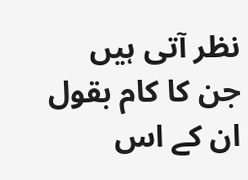نظر آتی ہیں جن کا کام بقول ان کے اس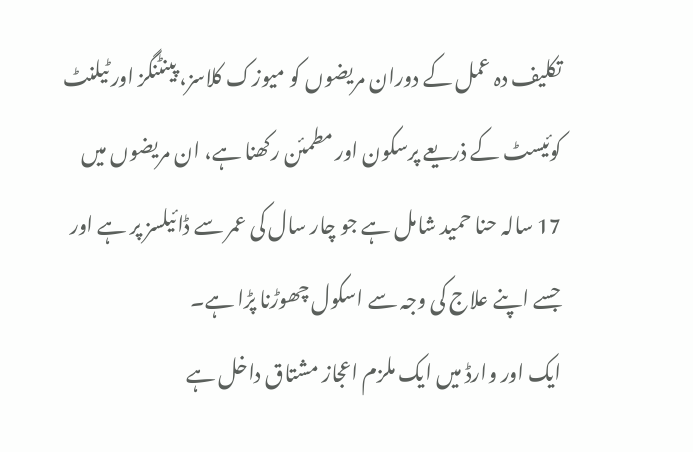تکلیف دہ عمل کے دوران مریضوں کو میوزک کلاسز، پینٹنگز اور ٹیلنٹ کوئیسٹ کے ذریعے پرسکون اور مطمئن رکھنا ہے، ان مریضوں میں 17 سالہ حنا حمید شامل ہے جو چار سال کی عمر سے ڈائیلسز پر ہے اور جسے اپنے علاج کی وجہ سے اسکول چھوڑنا پڑا ہے۔
ایک اور وارڈ میں ایک ملزم اعجاز مشتاق داخل ہے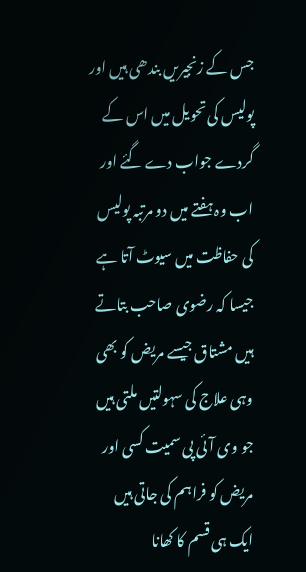جس کے زنجیریں بندھی ہیں اور پولیس کی تحویل میں اس کے گردے جواب دے گئے اور اب وہ ہفتے میں دو مرتبہ پولیس کی حفاظت میں سیوٹ آتا ہے جیسا کہ رضوی صاحب بتاتے ہیں مشتاق جیسے مریض کو بھی وہی علاج کی سہولتیں ملتی ہیں جو وی آئی پی سمیت کسی اور مریض کو فراہم کی جاتی ہیں ایک ہی قسم کا کھانا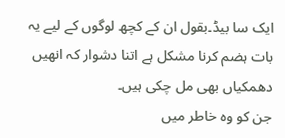ایک سا بیڈ۔بقول ان کے کچھ لوگوں کے لیے یہ بات ہضم کرنا مشکل ہے اتنا دشوار کہ انھیں دھمکیاں بھی مل چکی ہیں۔
جن کو وہ خاطر میں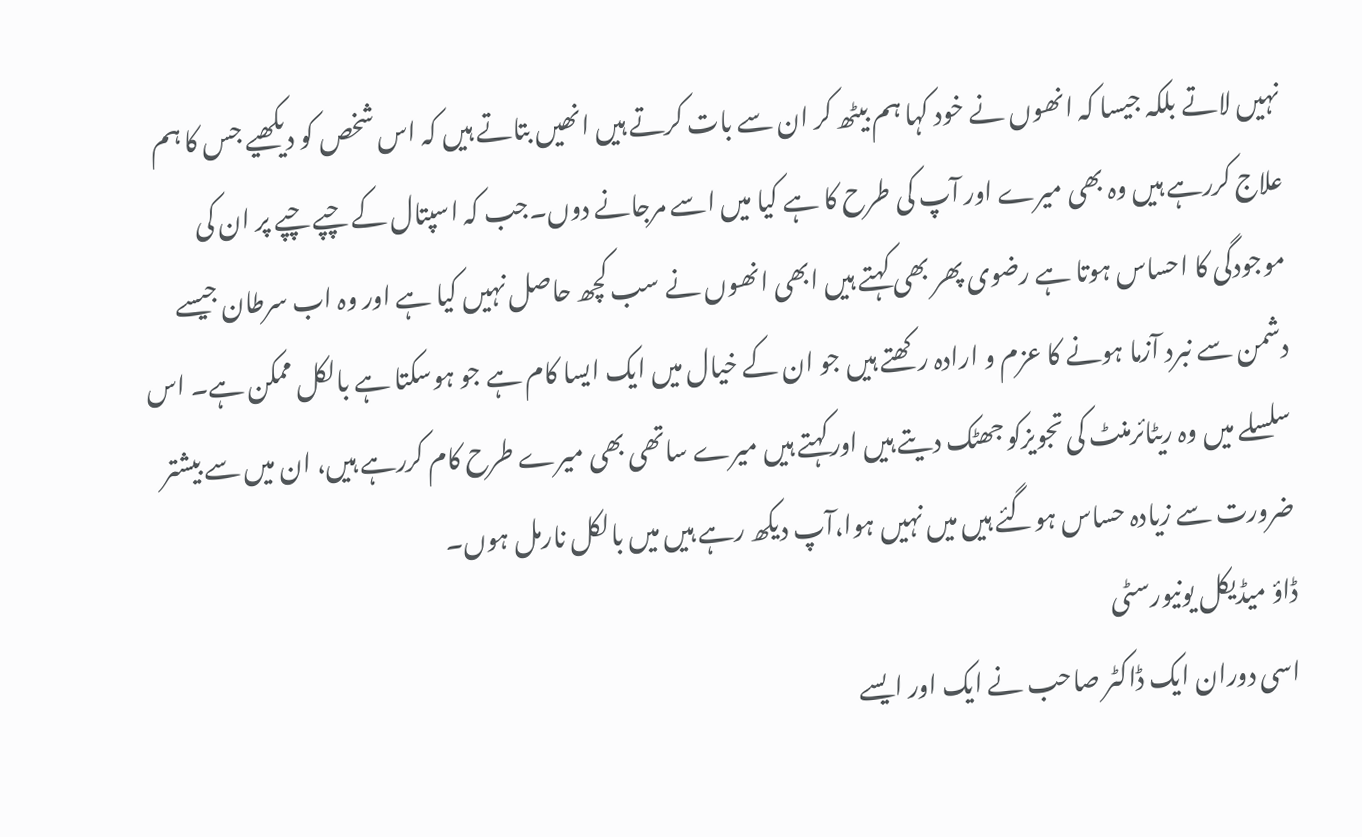نہیں لاتے بلکہ جیسا کہ انھوں نے خود کہا ہم بیٹھ کر ان سے بات کرتے ہیں انھیں بتاتے ہیں کہ اس شخص کو دیکھیے جس کا ہم علاج کررہے ہیں وہ بھی میرے اور آپ کی طرح کا ہے کیا میں اسے مرجانے دوں۔جب کہ اسپتال کے چپے چپے پر ان کی موجودگی کا احساس ہوتا ہے رضوی پھر بھی کہتے ہیں ابھی انھوں نے سب کچھ حاصل نہیں کیا ہے اور وہ اب سرطان جیسے دشمن سے نبرد آزما ہونے کا عزم و ارادہ رکھتے ہیں جو ان کے خیال میں ایک ایسا کام ہے جو ہوسکتا ہے بالکل ممکن ہے۔ اس سلسلے میں وہ ریٹائرمنٹ کی تجویزکو جھٹک دیتے ہیں اورکہتے ہیں میرے ساتھی بھی میرے طرح کام کررہے ہیں، ان میں سے بیشتر ضرورت سے زیادہ حساس ہوگئے ہیں میں نہیں ہوا،آپ دیکھ رہے ہیں میں بالکل نارمل ہوں۔
ڈاؤ میڈیکل یونیورسٹی
اسی دوران ایک ڈاکٹر صاحب نے ایک اور ایسے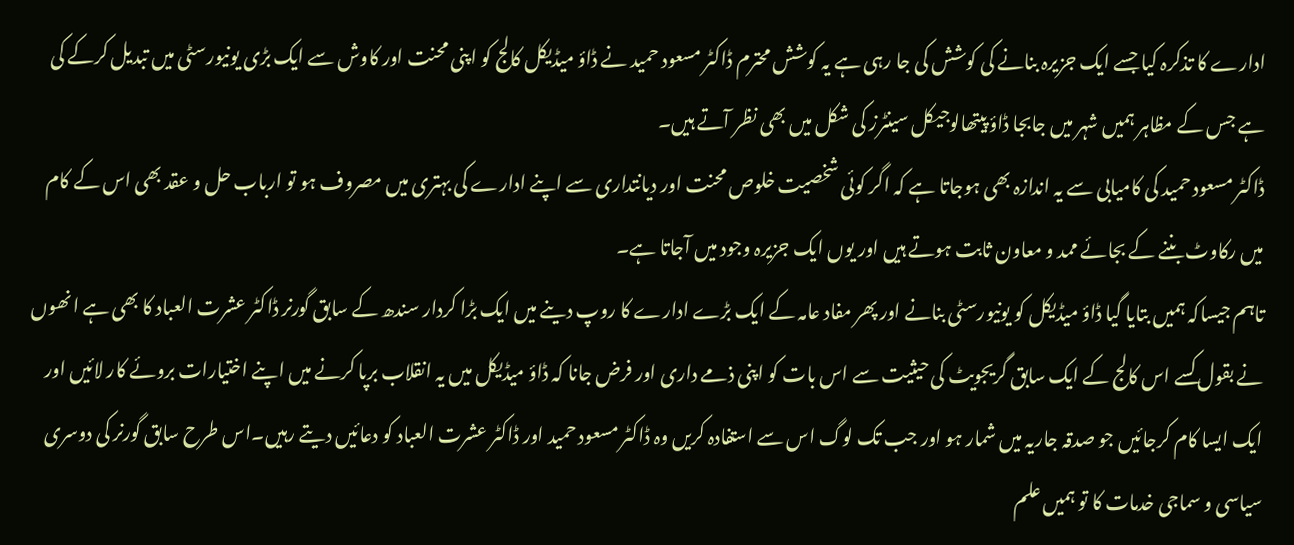ادارے کا تذکرہ کیا جسے ایک جزیرہ بنانے کی کوشش کی جا رہی ہے یہ کوشش محترم ڈاکٹر مسعود حمید نے ڈاؤ میڈیکل کالج کو اپنی محنت اور کاوش سے ایک بڑی یونیورسٹی میں تبدیل کرکے کی ہے جس کے مظاہر ہمیں شہر میں جابجا ڈاؤ پیتھالوجیکل سینٹرز کی شکل میں بھی نظر آتے ہیں۔
ڈاکٹر مسعود حمید کی کامیابی سے یہ اندازہ بھی ہوجاتا ہے کہ اگر کوئی شخصیت خلوص محنت اور دیانتداری سے اپنے ادارے کی بہتری میں مصروف ہو تو ارباب حل و عقد بھی اس کے کام میں رکاوٹ بننے کے بجائے ممد و معاون ثابت ہوتے ہیں اور یوں ایک جزیرہ وجود میں آجاتا ہے۔
تاہم جیساکہ ہمیں بتایا گیا ڈاؤ میڈیکل کو یونیورسٹی بنانے اور پھر مفاد عامہ کے ایک بڑے ادارے کا روپ دینے میں ایک بڑا کردار سندھ کے سابق گورنر ڈاکٹر عشرت العباد کا بھی ہے انھوں نے بقول کسے اس کالج کے ایک سابق گریجویٹ کی حیثیت سے اس بات کو اپنی ذمے داری اور فرض جانا کہ ڈاؤ میڈیکل میں یہ انقلاب برپا کرنے میں اپنے اختیارات بروئے کار لائیں اور ایک ایسا کام کرجائیں جو صدقہ جاریہ میں شمار ہو اور جب تک لوگ اس سے استفادہ کریں وہ ڈاکٹر مسعود حمید اور ڈاکٹر عشرت العباد کو دعائیں دیتے رہیں۔اس طرح سابق گورنر کی دوسری سیاسی و سماجی خدمات کا تو ہمیں علم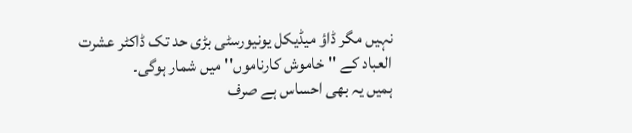نہیں مگر ڈاؤ میڈیکل یونیورسٹی بڑی حد تک ڈاکٹر عشرت العباد کے ''خاموش کارناموں'' میں شمار ہوگی۔
ہمیں یہ بھی احساس ہے صرف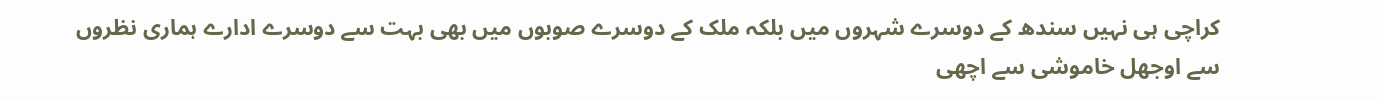کراچی ہی نہیں سندھ کے دوسرے شہروں میں بلکہ ملک کے دوسرے صوبوں میں بھی بہت سے دوسرے ادارے ہماری نظروں سے اوجھل خاموشی سے اچھی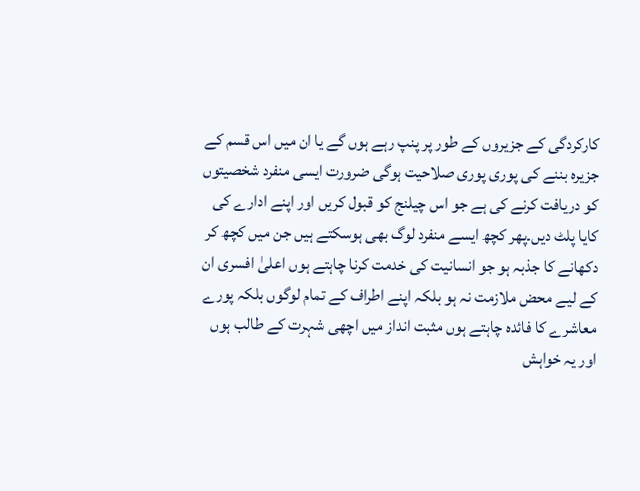کارکردگی کے جزیروں کے طور پر پنپ رہے ہوں گے یا ان میں اس قسم کے جزیرہ بننے کی پوری پوری صلاحیت ہوگی ضرورت ایسی منفرد شخصیتوں کو دریافت کرنے کی ہے جو اس چیلنج کو قبول کریں اور اپنے ادارے کی کایا پلٹ دیں۔پھر کچھ ایسے منفرد لوگ بھی ہوسکتے ہیں جن میں کچھ کر دکھانے کا جذبہ ہو جو انسانیت کی خدمت کرنا چاہتے ہوں اعلیٰ افسری ان کے لیے محض ملازمت نہ ہو بلکہ اپنے اطراف کے تمام لوگوں بلکہ پورے معاشرے کا فائدہ چاہتے ہوں مثبت انداز میں اچھی شہرت کے طالب ہوں اور یہ خواہش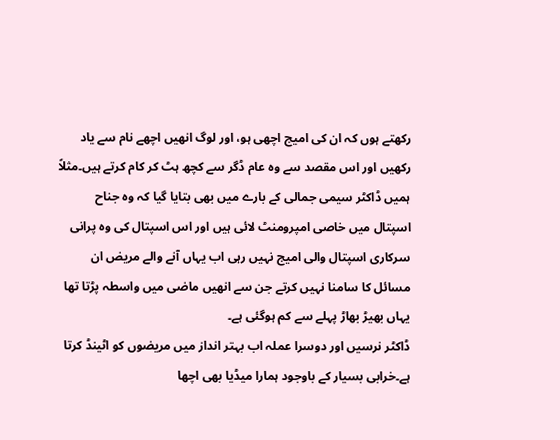رکھتے ہوں کہ ان کی امیج اچھی ہو، اور لوگ انھیں اچھے نام سے یاد رکھیں اور اس مقصد سے وہ عام ڈگر سے کچھ ہٹ کر کام کرتے ہیں۔مثلاً ہمیں ڈاکٹر سیمی جمالی کے بارے میں بھی بتایا گیا کہ وہ جناح اسپتال میں خاصی امپرومنٹ لائی ہیں اور اس اسپتال کی وہ پرانی سرکاری اسپتال والی امیج نہیں رہی اب یہاں آنے والے مریض ان مسائل کا سامنا نہیں کرتے جن سے انھیں ماضی میں واسطہ پڑتا تھا یہاں بھیڑ بھاڑ پہلے سے کم ہوگئی ہے۔
ڈاکٹر نرسیں اور دوسرا عملہ اب بہتر انداز میں مریضوں کو اٹینڈ کرتا ہے۔خرابی بسیار کے باوجود ہمارا میڈیا بھی اچھا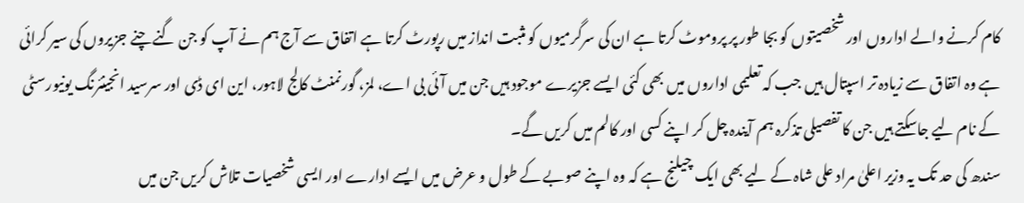کام کرنے والے اداروں اور شخصیتوں کو بجا طور پر پروموٹ کرتا ہے ان کی سرگرمیوں کو مثبت انداز میں رپورٹ کرتا ہے اتفاق سے آج ہم نے آپ کو جن گنے چنے جزیروں کی سیر کرائی ہے وہ اتفاق سے زیادہ تر اسپتال ہیں جب کہ تعلیمی اداروں میں بھی کئی ایسے جزیرے موجود ہیں جن میں آئی بی اے، لمز، گورنمنٹ کالج لاہور، این ای ڈی اور سرسید انجینئرنگ یونیورسٹی کے نام لیے جاسکتے ہیں جن کا تفصیلی تذکرہ ہم آیندہ چل کر اپنے کسی اور کالم میں کریں گے۔
سندھ کی حد تک یہ وزیر اعلیٰ مراد علی شاہ کے لیے بھی ایک چیلنج ہے کہ وہ اپنے صوبے کے طول و عرض میں ایسے ادارے اور ایسی شخصیات تلاش کریں جن میں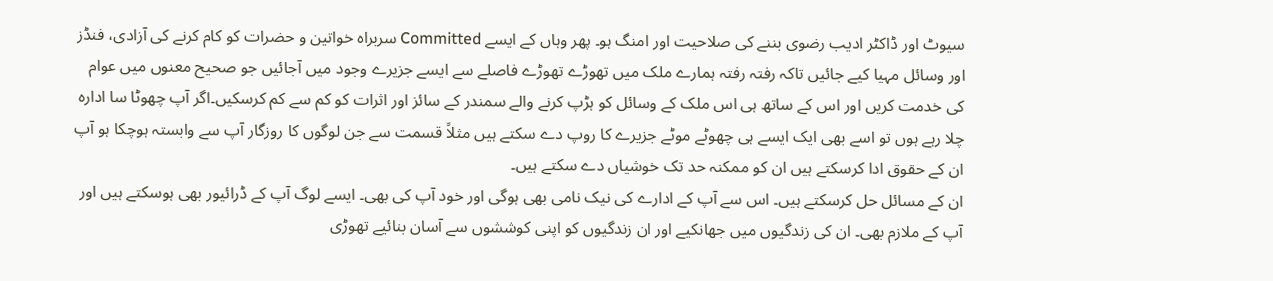سیوٹ اور ڈاکٹر ادیب رضوی بننے کی صلاحیت اور امنگ ہو۔ پھر وہاں کے ایسے Committed سربراہ خواتین و حضرات کو کام کرنے کی آزادی، فنڈز اور وسائل مہیا کیے جائیں تاکہ رفتہ رفتہ ہمارے ملک میں تھوڑے تھوڑے فاصلے سے ایسے جزیرے وجود میں آجائیں جو صحیح معنوں میں عوام کی خدمت کریں اور اس کے ساتھ ہی اس ملک کے وسائل کو ہڑپ کرنے والے سمندر کے سائز اور اثرات کو کم سے کم کرسکیں۔اگر آپ چھوٹا سا ادارہ چلا رہے ہوں تو اسے بھی ایک ایسے ہی چھوٹے موٹے جزیرے کا روپ دے سکتے ہیں مثلاً قسمت سے جن لوگوں کا روزگار آپ سے وابستہ ہوچکا ہو آپ ان کے حقوق ادا کرسکتے ہیں ان کو ممکنہ حد تک خوشیاں دے سکتے ہیں۔
ان کے مسائل حل کرسکتے ہیں۔ اس سے آپ کے ادارے کی نیک نامی بھی ہوگی اور خود آپ کی بھی۔ ایسے لوگ آپ کے ڈرائیور بھی ہوسکتے ہیں اور آپ کے ملازم بھی۔ ان کی زندگیوں میں جھانکیے اور ان زندگیوں کو اپنی کوششوں سے آسان بنائیے تھوڑی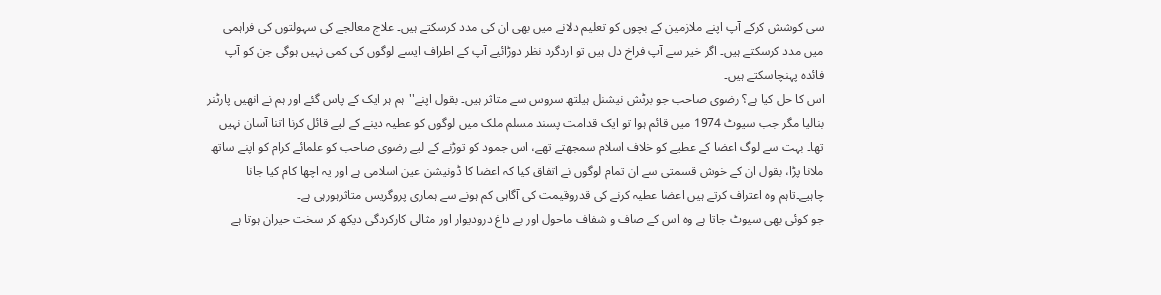سی کوشش کرکے آپ اپنے ملازمین کے بچوں کو تعلیم دلانے میں بھی ان کی مدد کرسکتے ہیں۔ علاج معالجے کی سہولتوں کی فراہمی میں مدد کرسکتے ہیں۔ اگر خیر سے آپ فراخ دل ہیں تو اردگرد نظر دوڑائیے آپ کے اطراف ایسے لوگوں کی کمی نہیں ہوگی جن کو آپ فائدہ پہنچاسکتے ہیں۔
اس کا حل کیا ہے؟ رضوی صاحب جو برٹش نیشنل ہیلتھ سروس سے متاثر ہیں۔ بقول اپنے''ہم ہر ایک کے پاس گئے اور ہم نے انھیں پارٹنر بنالیا مگر جب سیوٹ 1974 میں قائم ہوا تو ایک قدامت پسند مسلم ملک میں لوگوں کو عطیہ دینے کے لیے قائل کرنا اتنا آسان نہیں تھا۔ بہت سے لوگ اعضا کے عطیے کو خلاف اسلام سمجھتے تھے، اس جمود کو توڑنے کے لیے رضوی صاحب کو علمائے کرام کو اپنے ساتھ ملانا پڑا، بقول ان کے خوش قسمتی سے ان تمام لوگوں نے اتفاق کیا کہ اعضا کا ڈونیشن عین اسلامی ہے اور یہ اچھا کام کیا جانا چاہیے۔تاہم وہ اعتراف کرتے ہیں اعضا عطیہ کرنے کی قدروقیمت کی آگاہی کم ہونے سے ہماری پروگریس متاثرہورہی ہے۔
جو کوئی بھی سیوٹ جاتا ہے وہ اس کے صاف و شفاف ماحول اور بے داغ درودیوار اور مثالی کارکردگی دیکھ کر سخت حیران ہوتا ہے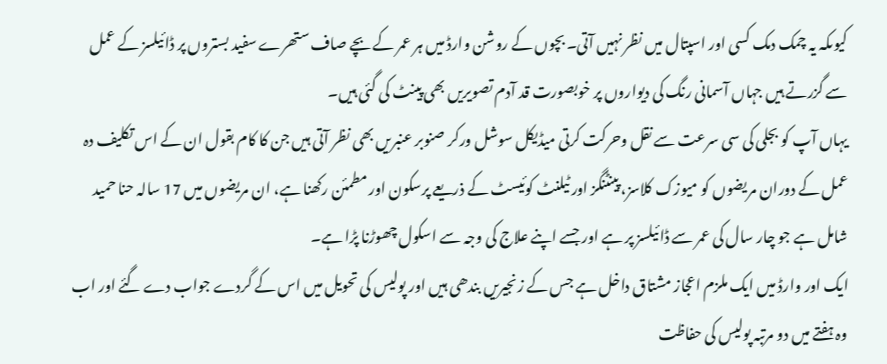کیوںکہ یہ چمک دمک کسی اور اسپتال میں نظر نہیں آتی۔ بچوں کے روشن وارڈ میں ہر عمر کے بچے صاف ستھرے سفید بستروں پر ڈائیلسز کے عمل سے گزرتے ہیں جہاں آسمانی رنگ کی دیواروں پر خوبصورت قد آدم تصویریں بھی پینٹ کی گئی ہیں۔
یہاں آپ کو بجلی کی سی سرعت سے نقل وحرکت کرتی میڈیکل سوشل ورکر صنوبر عنبریں بھی نظر آتی ہیں جن کا کام بقول ان کے اس تکلیف دہ عمل کے دوران مریضوں کو میوزک کلاسز، پینٹنگز اور ٹیلنٹ کوئیسٹ کے ذریعے پرسکون اور مطمئن رکھنا ہے، ان مریضوں میں 17 سالہ حنا حمید شامل ہے جو چار سال کی عمر سے ڈائیلسز پر ہے اور جسے اپنے علاج کی وجہ سے اسکول چھوڑنا پڑا ہے۔
ایک اور وارڈ میں ایک ملزم اعجاز مشتاق داخل ہے جس کے زنجیریں بندھی ہیں اور پولیس کی تحویل میں اس کے گردے جواب دے گئے اور اب وہ ہفتے میں دو مرتبہ پولیس کی حفاظت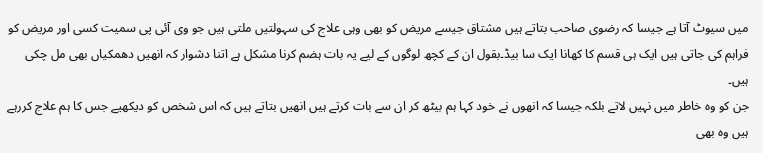میں سیوٹ آتا ہے جیسا کہ رضوی صاحب بتاتے ہیں مشتاق جیسے مریض کو بھی وہی علاج کی سہولتیں ملتی ہیں جو وی آئی پی سمیت کسی اور مریض کو فراہم کی جاتی ہیں ایک ہی قسم کا کھانا ایک سا بیڈ۔بقول ان کے کچھ لوگوں کے لیے یہ بات ہضم کرنا مشکل ہے اتنا دشوار کہ انھیں دھمکیاں بھی مل چکی ہیں۔
جن کو وہ خاطر میں نہیں لاتے بلکہ جیسا کہ انھوں نے خود کہا ہم بیٹھ کر ان سے بات کرتے ہیں انھیں بتاتے ہیں کہ اس شخص کو دیکھیے جس کا ہم علاج کررہے ہیں وہ بھی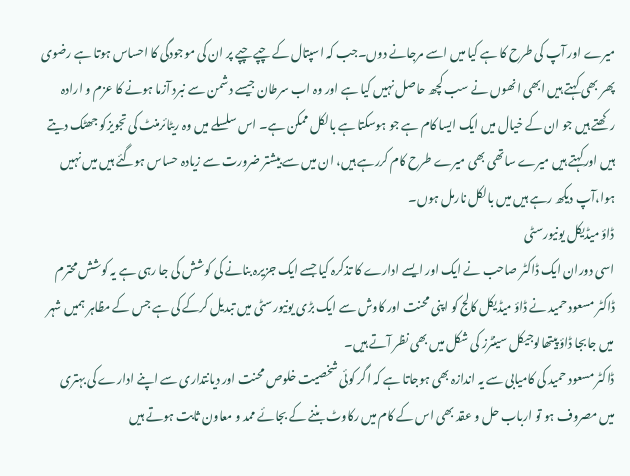میرے اور آپ کی طرح کا ہے کیا میں اسے مرجانے دوں۔جب کہ اسپتال کے چپے چپے پر ان کی موجودگی کا احساس ہوتا ہے رضوی پھر بھی کہتے ہیں ابھی انھوں نے سب کچھ حاصل نہیں کیا ہے اور وہ اب سرطان جیسے دشمن سے نبرد آزما ہونے کا عزم و ارادہ رکھتے ہیں جو ان کے خیال میں ایک ایسا کام ہے جو ہوسکتا ہے بالکل ممکن ہے۔ اس سلسلے میں وہ ریٹائرمنٹ کی تجویزکو جھٹک دیتے ہیں اورکہتے ہیں میرے ساتھی بھی میرے طرح کام کررہے ہیں، ان میں سے بیشتر ضرورت سے زیادہ حساس ہوگئے ہیں میں نہیں ہوا،آپ دیکھ رہے ہیں میں بالکل نارمل ہوں۔
ڈاؤ میڈیکل یونیورسٹی
اسی دوران ایک ڈاکٹر صاحب نے ایک اور ایسے ادارے کا تذکرہ کیا جسے ایک جزیرہ بنانے کی کوشش کی جا رہی ہے یہ کوشش محترم ڈاکٹر مسعود حمید نے ڈاؤ میڈیکل کالج کو اپنی محنت اور کاوش سے ایک بڑی یونیورسٹی میں تبدیل کرکے کی ہے جس کے مظاہر ہمیں شہر میں جابجا ڈاؤ پیتھالوجیکل سینٹرز کی شکل میں بھی نظر آتے ہیں۔
ڈاکٹر مسعود حمید کی کامیابی سے یہ اندازہ بھی ہوجاتا ہے کہ اگر کوئی شخصیت خلوص محنت اور دیانتداری سے اپنے ادارے کی بہتری میں مصروف ہو تو ارباب حل و عقد بھی اس کے کام میں رکاوٹ بننے کے بجائے ممد و معاون ثابت ہوتے ہیں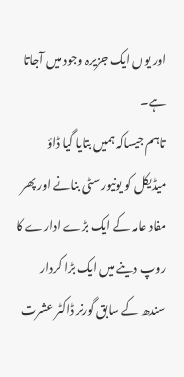اور یوں ایک جزیرہ وجود میں آجاتا ہے۔
تاہم جیساکہ ہمیں بتایا گیا ڈاؤ میڈیکل کو یونیورسٹی بنانے اور پھر مفاد عامہ کے ایک بڑے ادارے کا روپ دینے میں ایک بڑا کردار سندھ کے سابق گورنر ڈاکٹر عشرت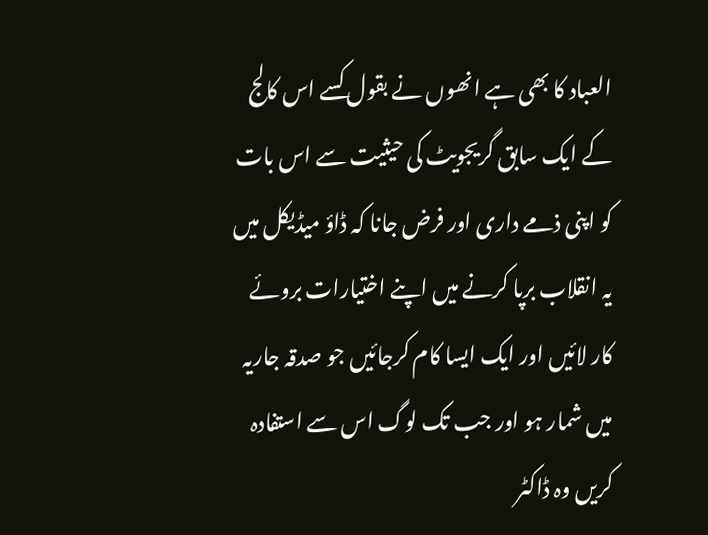العباد کا بھی ہے انھوں نے بقول کسے اس کالج کے ایک سابق گریجویٹ کی حیثیت سے اس بات کو اپنی ذمے داری اور فرض جانا کہ ڈاؤ میڈیکل میں یہ انقلاب برپا کرنے میں اپنے اختیارات بروئے کار لائیں اور ایک ایسا کام کرجائیں جو صدقہ جاریہ میں شمار ہو اور جب تک لوگ اس سے استفادہ کریں وہ ڈاکٹر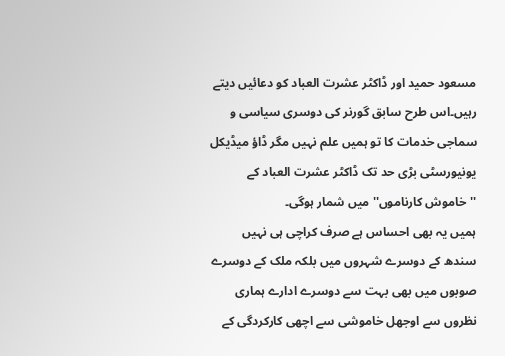مسعود حمید اور ڈاکٹر عشرت العباد کو دعائیں دیتے رہیں۔اس طرح سابق گورنر کی دوسری سیاسی و سماجی خدمات کا تو ہمیں علم نہیں مگر ڈاؤ میڈیکل یونیورسٹی بڑی حد تک ڈاکٹر عشرت العباد کے ''خاموش کارناموں'' میں شمار ہوگی۔
ہمیں یہ بھی احساس ہے صرف کراچی ہی نہیں سندھ کے دوسرے شہروں میں بلکہ ملک کے دوسرے صوبوں میں بھی بہت سے دوسرے ادارے ہماری نظروں سے اوجھل خاموشی سے اچھی کارکردگی کے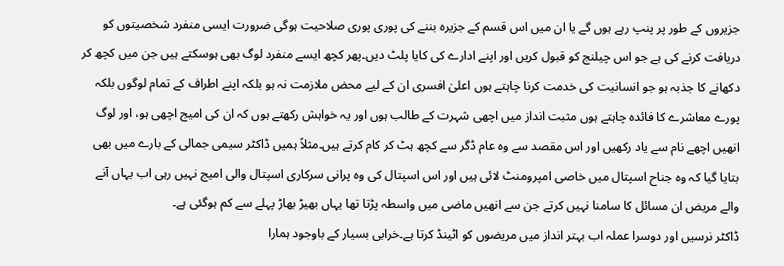جزیروں کے طور پر پنپ رہے ہوں گے یا ان میں اس قسم کے جزیرہ بننے کی پوری پوری صلاحیت ہوگی ضرورت ایسی منفرد شخصیتوں کو دریافت کرنے کی ہے جو اس چیلنج کو قبول کریں اور اپنے ادارے کی کایا پلٹ دیں۔پھر کچھ ایسے منفرد لوگ بھی ہوسکتے ہیں جن میں کچھ کر دکھانے کا جذبہ ہو جو انسانیت کی خدمت کرنا چاہتے ہوں اعلیٰ افسری ان کے لیے محض ملازمت نہ ہو بلکہ اپنے اطراف کے تمام لوگوں بلکہ پورے معاشرے کا فائدہ چاہتے ہوں مثبت انداز میں اچھی شہرت کے طالب ہوں اور یہ خواہش رکھتے ہوں کہ ان کی امیج اچھی ہو، اور لوگ انھیں اچھے نام سے یاد رکھیں اور اس مقصد سے وہ عام ڈگر سے کچھ ہٹ کر کام کرتے ہیں۔مثلاً ہمیں ڈاکٹر سیمی جمالی کے بارے میں بھی بتایا گیا کہ وہ جناح اسپتال میں خاصی امپرومنٹ لائی ہیں اور اس اسپتال کی وہ پرانی سرکاری اسپتال والی امیج نہیں رہی اب یہاں آنے والے مریض ان مسائل کا سامنا نہیں کرتے جن سے انھیں ماضی میں واسطہ پڑتا تھا یہاں بھیڑ بھاڑ پہلے سے کم ہوگئی ہے۔
ڈاکٹر نرسیں اور دوسرا عملہ اب بہتر انداز میں مریضوں کو اٹینڈ کرتا ہے۔خرابی بسیار کے باوجود ہمارا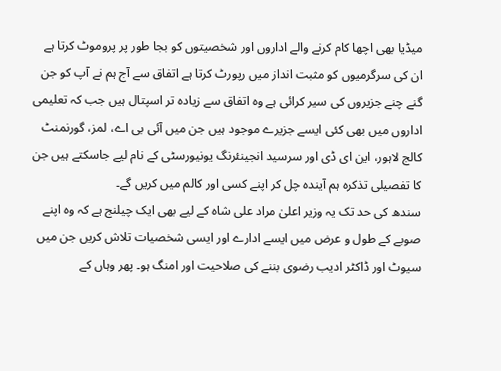میڈیا بھی اچھا کام کرنے والے اداروں اور شخصیتوں کو بجا طور پر پروموٹ کرتا ہے ان کی سرگرمیوں کو مثبت انداز میں رپورٹ کرتا ہے اتفاق سے آج ہم نے آپ کو جن گنے چنے جزیروں کی سیر کرائی ہے وہ اتفاق سے زیادہ تر اسپتال ہیں جب کہ تعلیمی اداروں میں بھی کئی ایسے جزیرے موجود ہیں جن میں آئی بی اے، لمز، گورنمنٹ کالج لاہور، این ای ڈی اور سرسید انجینئرنگ یونیورسٹی کے نام لیے جاسکتے ہیں جن کا تفصیلی تذکرہ ہم آیندہ چل کر اپنے کسی اور کالم میں کریں گے۔
سندھ کی حد تک یہ وزیر اعلیٰ مراد علی شاہ کے لیے بھی ایک چیلنج ہے کہ وہ اپنے صوبے کے طول و عرض میں ایسے ادارے اور ایسی شخصیات تلاش کریں جن میں سیوٹ اور ڈاکٹر ادیب رضوی بننے کی صلاحیت اور امنگ ہو۔ پھر وہاں کے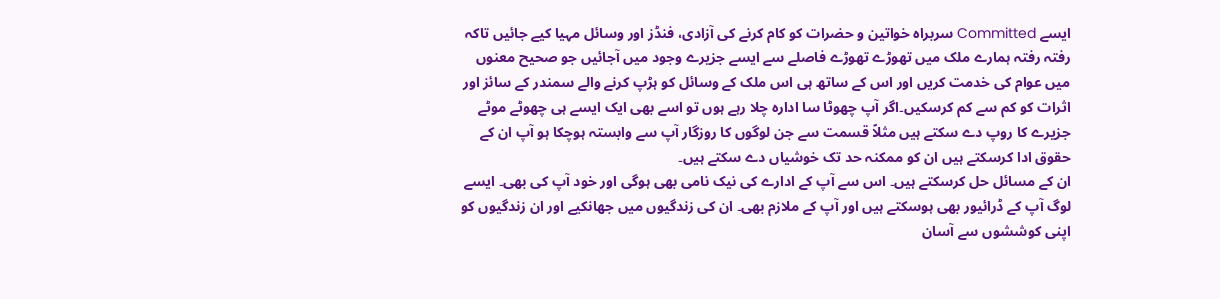ایسے Committed سربراہ خواتین و حضرات کو کام کرنے کی آزادی، فنڈز اور وسائل مہیا کیے جائیں تاکہ رفتہ رفتہ ہمارے ملک میں تھوڑے تھوڑے فاصلے سے ایسے جزیرے وجود میں آجائیں جو صحیح معنوں میں عوام کی خدمت کریں اور اس کے ساتھ ہی اس ملک کے وسائل کو ہڑپ کرنے والے سمندر کے سائز اور اثرات کو کم سے کم کرسکیں۔اگر آپ چھوٹا سا ادارہ چلا رہے ہوں تو اسے بھی ایک ایسے ہی چھوٹے موٹے جزیرے کا روپ دے سکتے ہیں مثلاً قسمت سے جن لوگوں کا روزگار آپ سے وابستہ ہوچکا ہو آپ ان کے حقوق ادا کرسکتے ہیں ان کو ممکنہ حد تک خوشیاں دے سکتے ہیں۔
ان کے مسائل حل کرسکتے ہیں۔ اس سے آپ کے ادارے کی نیک نامی بھی ہوگی اور خود آپ کی بھی۔ ایسے لوگ آپ کے ڈرائیور بھی ہوسکتے ہیں اور آپ کے ملازم بھی۔ ان کی زندگیوں میں جھانکیے اور ان زندگیوں کو اپنی کوششوں سے آسان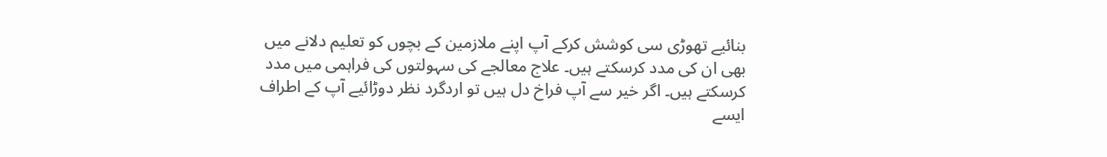بنائیے تھوڑی سی کوشش کرکے آپ اپنے ملازمین کے بچوں کو تعلیم دلانے میں بھی ان کی مدد کرسکتے ہیں۔ علاج معالجے کی سہولتوں کی فراہمی میں مدد کرسکتے ہیں۔ اگر خیر سے آپ فراخ دل ہیں تو اردگرد نظر دوڑائیے آپ کے اطراف ایسے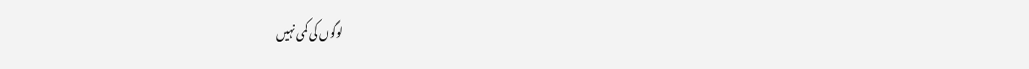لوگوں کی کمی نہیں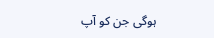ہوگی جن کو آپ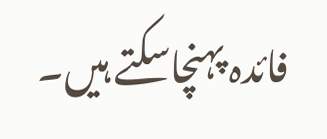فائدہ پہنچاسکتے ہیں۔